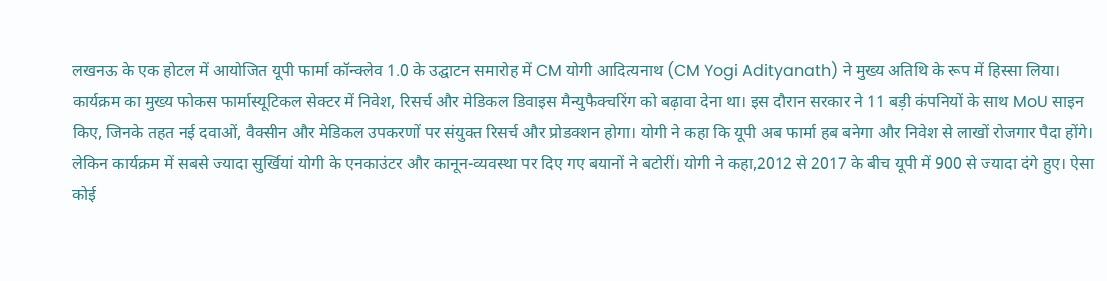लखनऊ के एक होटल में आयोजित यूपी फार्मा कॉन्क्लेव 1.0 के उद्घाटन समारोह में CM योगी आदित्यनाथ (CM Yogi Adityanath) ने मुख्य अतिथि के रूप में हिस्सा लिया। कार्यक्रम का मुख्य फोकस फार्मास्यूटिकल सेक्टर में निवेश, रिसर्च और मेडिकल डिवाइस मैन्युफैक्चरिंग को बढ़ावा देना था। इस दौरान सरकार ने 11 बड़ी कंपनियों के साथ MoU साइन किए, जिनके तहत नई दवाओं, वैक्सीन और मेडिकल उपकरणों पर संयुक्त रिसर्च और प्रोडक्शन होगा। योगी ने कहा कि यूपी अब फार्मा हब बनेगा और निवेश से लाखों रोजगार पैदा होंगे।
लेकिन कार्यक्रम में सबसे ज्यादा सुर्खियां योगी के एनकाउंटर और कानून-व्यवस्था पर दिए गए बयानों ने बटोरीं। योगी ने कहा,2012 से 2017 के बीच यूपी में 900 से ज्यादा दंगे हुए। ऐसा कोई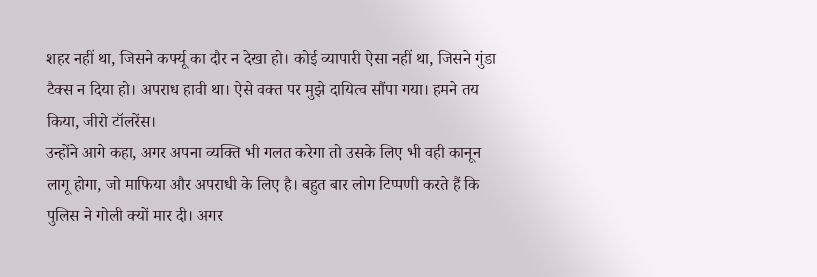शहर नहीं था, जिसने कर्फ्यू का दौर न देखा हो। कोई व्यापारी ऐसा नहीं था, जिसने गुंडा टैक्स न दिया हो। अपराध हावी था। ऐसे वक्त पर मुझे दायित्व सौंपा गया। हमने तय किया, जीरो टॉलरेंस।
उन्होंने आगे कहा, अगर अपना व्यक्ति भी गलत करेगा तो उसके लिए भी वही कानून लागू होगा, जो माफिया और अपराधी के लिए है। बहुत बार लोग टिप्पणी करते हैं कि पुलिस ने गोली क्यों मार दी। अगर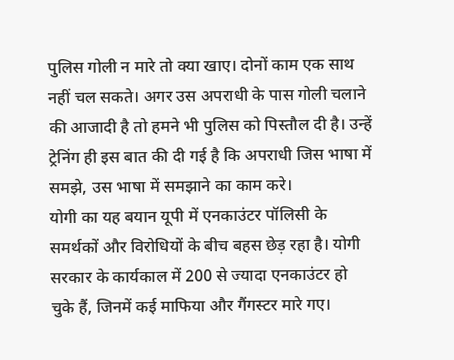पुलिस गोली न मारे तो क्या खाए। दोनों काम एक साथ नहीं चल सकते। अगर उस अपराधी के पास गोली चलाने की आजादी है तो हमने भी पुलिस को पिस्तौल दी है। उन्हें ट्रेनिंग ही इस बात की दी गई है कि अपराधी जिस भाषा में समझे, उस भाषा में समझाने का काम करे।
योगी का यह बयान यूपी में एनकाउंटर पॉलिसी के समर्थकों और विरोधियों के बीच बहस छेड़ रहा है। योगी सरकार के कार्यकाल में 200 से ज्यादा एनकाउंटर हो चुके हैं, जिनमें कई माफिया और गैंगस्टर मारे गए।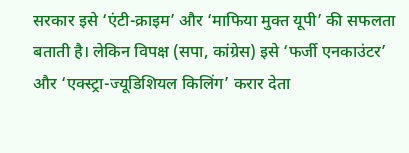सरकार इसे ‘एंटी-क्राइम’ और ‘माफिया मुक्त यूपी’ की सफलता बताती है। लेकिन विपक्ष (सपा, कांग्रेस) इसे ‘फर्जी एनकाउंटर’ और ‘एक्स्ट्रा-ज्यूडिशियल किलिंग’ करार देता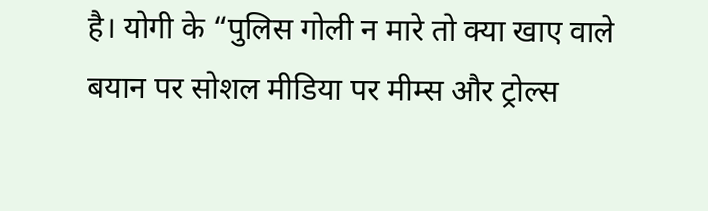है। योगी के “पुलिस गोली न मारे तो क्या खाए वाले बयान पर सोशल मीडिया पर मीम्स और ट्रोल्स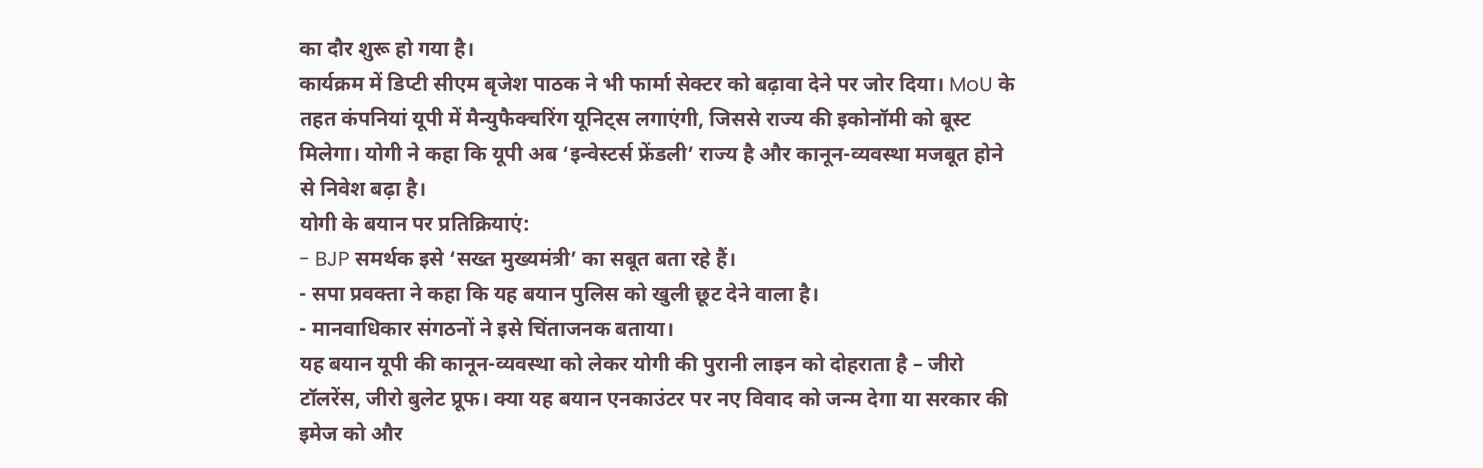का दौर शुरू हो गया है।
कार्यक्रम में डिप्टी सीएम बृजेश पाठक ने भी फार्मा सेक्टर को बढ़ावा देने पर जोर दिया। MoU के तहत कंपनियां यूपी में मैन्युफैक्चरिंग यूनिट्स लगाएंगी, जिससे राज्य की इकोनॉमी को बूस्ट मिलेगा। योगी ने कहा कि यूपी अब ‘इन्वेस्टर्स फ्रेंडली’ राज्य है और कानून-व्यवस्था मजबूत होने से निवेश बढ़ा है।
योगी के बयान पर प्रतिक्रियाएं:
- BJP समर्थक इसे ‘सख्त मुख्यमंत्री’ का सबूत बता रहे हैं।
- सपा प्रवक्ता ने कहा कि यह बयान पुलिस को खुली छूट देने वाला है।
- मानवाधिकार संगठनों ने इसे चिंताजनक बताया।
यह बयान यूपी की कानून-व्यवस्था को लेकर योगी की पुरानी लाइन को दोहराता है – जीरो टॉलरेंस, जीरो बुलेट प्रूफ। क्या यह बयान एनकाउंटर पर नए विवाद को जन्म देगा या सरकार की इमेज को और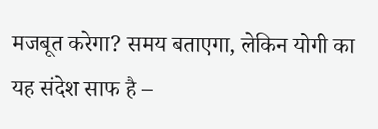मजबूत करेगा? समय बताएगा, लेकिन योगी का यह संदेश साफ है –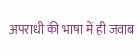अपराधी की भाषा में ही जवाब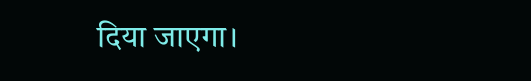दिया जाएगा।